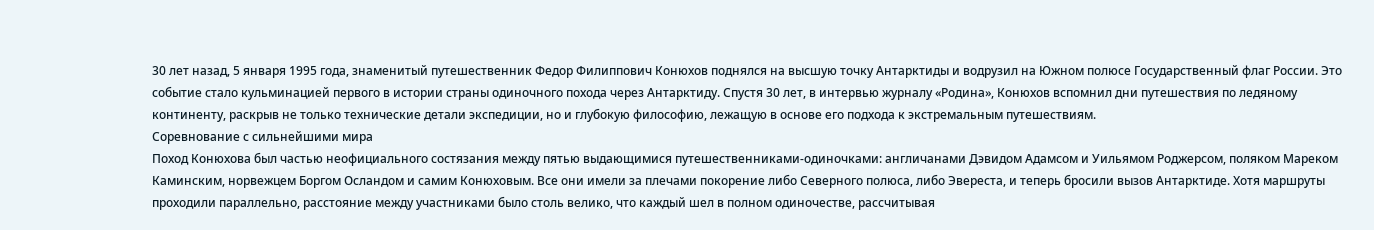30 лет назад, 5 января 1995 года, знаменитый путешественник Федор Филиппович Конюхов поднялся на высшую точку Антарктиды и водрузил на Южном полюсе Государственный флаг России. Это событие стало кульминацией первого в истории страны одиночного похода через Антарктиду. Спустя 30 лет, в интервью журналу «Родина», Конюхов вспомнил дни путешествия по ледяному континенту, раскрыв не только технические детали экспедиции, но и глубокую философию, лежащую в основе его подхода к экстремальным путешествиям.
Соревнование с сильнейшими мира
Поход Конюхова был частью неофициального состязания между пятью выдающимися путешественниками-одиночками: англичанами Дэвидом Адамсом и Уильямом Роджерсом, поляком Мареком Каминским, норвежцем Боргом Осландом и самим Конюховым. Все они имели за плечами покорение либо Северного полюса, либо Эвереста, и теперь бросили вызов Антарктиде. Хотя маршруты проходили параллельно, расстояние между участниками было столь велико, что каждый шел в полном одиночестве, рассчитывая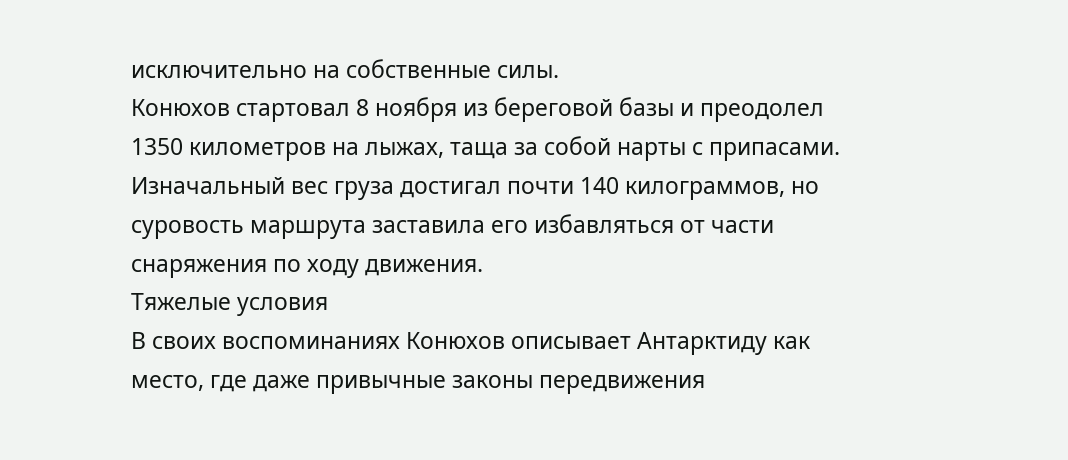исключительно на собственные силы.
Конюхов стартовал 8 ноября из береговой базы и преодолел 1350 километров на лыжах, таща за собой нарты с припасами. Изначальный вес груза достигал почти 140 килограммов, но суровость маршрута заставила его избавляться от части снаряжения по ходу движения.
Тяжелые условия
В своих воспоминаниях Конюхов описывает Антарктиду как место, где даже привычные законы передвижения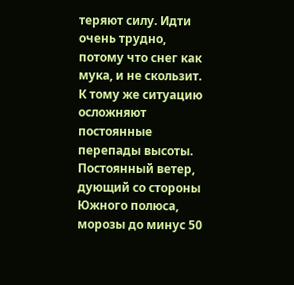теряют силу. Идти очень трудно, потому что снег как мука, и не скользит. К тому же ситуацию осложняют постоянные перепады высоты. Постоянный ветер, дующий со стороны Южного полюса, морозы до минус 50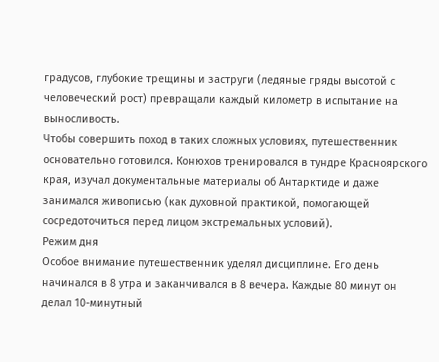градусов, глубокие трещины и заструги (ледяные гряды высотой с человеческий рост) превращали каждый километр в испытание на выносливость.
Чтобы совершить поход в таких сложных условиях, путешественник основательно готовился. Конюхов тренировался в тундре Красноярского края, изучал документальные материалы об Антарктиде и даже занимался живописью (как духовной практикой, помогающей сосредоточиться перед лицом экстремальных условий).
Режим дня
Особое внимание путешественник уделял дисциплине. Его день начинался в 8 утра и заканчивался в 8 вечера. Каждые 80 минут он делал 10-минутный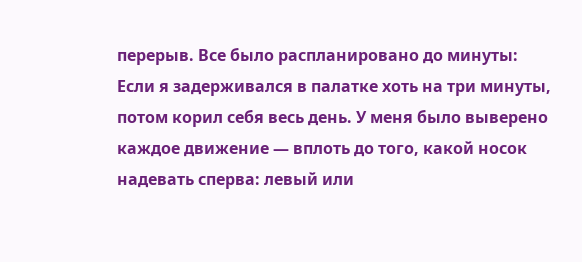перерыв. Все было распланировано до минуты:
Если я задерживался в палатке хоть на три минуты, потом корил себя весь день. У меня было выверено каждое движение — вплоть до того, какой носок надевать сперва: левый или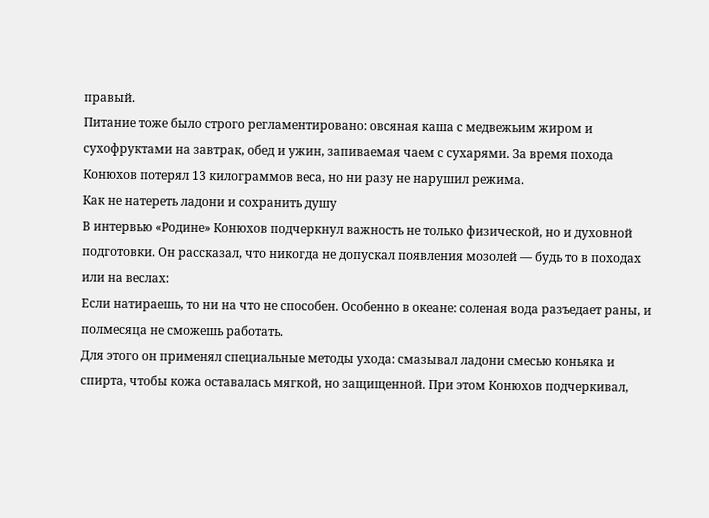правый.
Питание тоже было строго регламентировано: овсяная каша с медвежьим жиром и сухофруктами на завтрак, обед и ужин, запиваемая чаем с сухарями. За время похода Конюхов потерял 13 килограммов веса, но ни разу не нарушил режима.
Как не натереть ладони и сохранить душу
В интервью «Родине» Конюхов подчеркнул важность не только физической, но и духовной подготовки. Он рассказал, что никогда не допускал появления мозолей — будь то в походах или на веслах:
Если натираешь, то ни на что не способен. Особенно в океане: соленая вода разъедает раны, и полмесяца не сможешь работать.
Для этого он применял специальные методы ухода: смазывал ладони смесью коньяка и спирта, чтобы кожа оставалась мягкой, но защищенной. При этом Конюхов подчеркивал,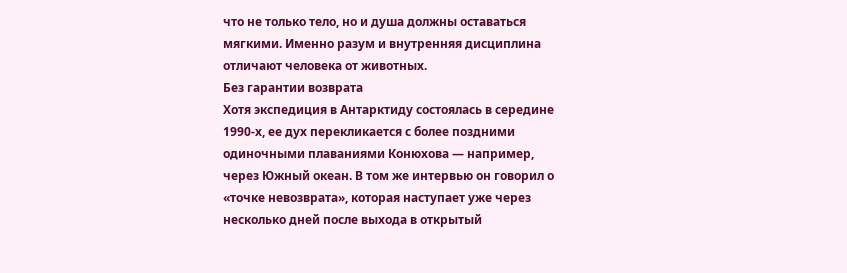что не только тело, но и душа должны оставаться мягкими. Именно разум и внутренняя дисциплина отличают человека от животных.
Без гарантии возврата
Хотя экспедиция в Антарктиду состоялась в середине 1990-х, ее дух перекликается с более поздними одиночными плаваниями Конюхова — например, через Южный океан. В том же интервью он говорил о «точке невозврата», которая наступает уже через несколько дней после выхода в открытый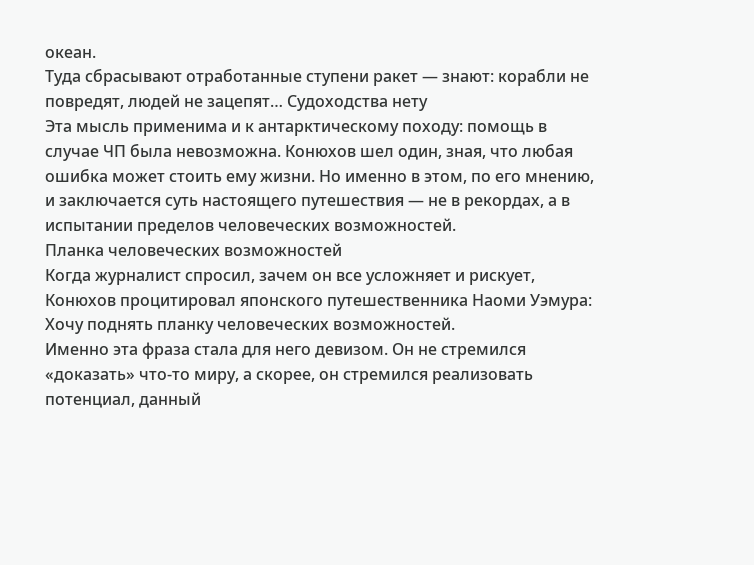океан.
Туда сбрасывают отработанные ступени ракет — знают: корабли не повредят, людей не зацепят… Судоходства нету
Эта мысль применима и к антарктическому походу: помощь в случае ЧП была невозможна. Конюхов шел один, зная, что любая ошибка может стоить ему жизни. Но именно в этом, по его мнению, и заключается суть настоящего путешествия — не в рекордах, а в испытании пределов человеческих возможностей.
Планка человеческих возможностей
Когда журналист спросил, зачем он все усложняет и рискует, Конюхов процитировал японского путешественника Наоми Уэмура:
Хочу поднять планку человеческих возможностей.
Именно эта фраза стала для него девизом. Он не стремился «доказать» что-то миру, а скорее, он стремился реализовать потенциал, данный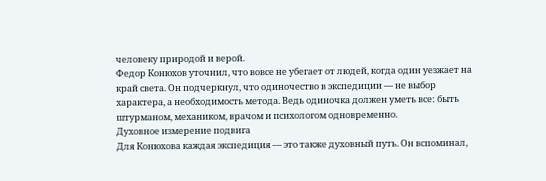человеку природой и верой.
Федор Конюхов уточнил, что вовсе не убегает от людей, когда один уезжает на край света. Он подчеркнул, что одиночество в экспедиции — не выбор характера, а необходимость метода. Ведь одиночка должен уметь все: быть штурманом, механиком, врачом и психологом одновременно.
Духовное измерение подвига
Для Конюхова каждая экспедиция — это также духовный путь. Он вспоминал,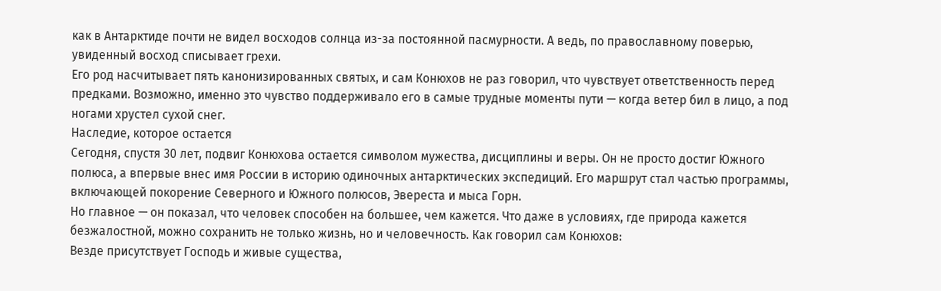как в Антарктиде почти не видел восходов солнца из-за постоянной пасмурности. А ведь, по православному поверью, увиденный восход списывает грехи.
Его род насчитывает пять канонизированных святых, и сам Конюхов не раз говорил, что чувствует ответственность перед предками. Возможно, именно это чувство поддерживало его в самые трудные моменты пути — когда ветер бил в лицо, а под ногами хрустел сухой снег.
Наследие, которое остается
Сегодня, спустя 30 лет, подвиг Конюхова остается символом мужества, дисциплины и веры. Он не просто достиг Южного полюса, а впервые внес имя России в историю одиночных антарктических экспедиций. Его маршрут стал частью программы, включающей покорение Северного и Южного полюсов, Эвереста и мыса Горн.
Но главное — он показал, что человек способен на большее, чем кажется. Что даже в условиях, где природа кажется безжалостной, можно сохранить не только жизнь, но и человечность. Как говорил сам Конюхов:
Везде присутствует Господь и живые существа,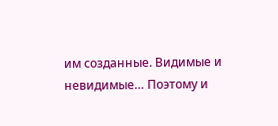им созданные. Видимые и невидимые… Поэтому и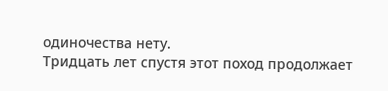одиночества нету.
Тридцать лет спустя этот поход продолжает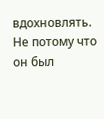вдохновлять. Не потому что он был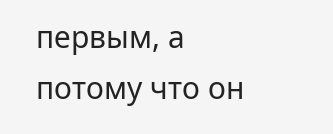первым, а потому что он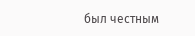был честным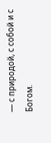— с природой, с собой и с Богом.